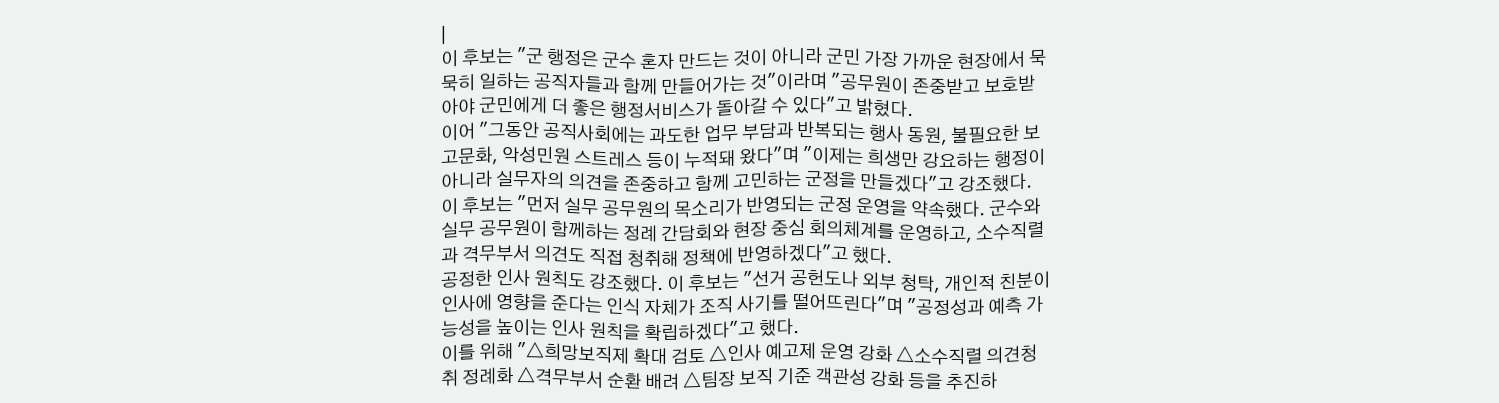|
이 후보는 "군 행정은 군수 혼자 만드는 것이 아니라 군민 가장 가까운 현장에서 묵묵히 일하는 공직자들과 함께 만들어가는 것"이라며 "공무원이 존중받고 보호받아야 군민에게 더 좋은 행정서비스가 돌아갈 수 있다"고 밝혔다.
이어 "그동안 공직사회에는 과도한 업무 부담과 반복되는 행사 동원, 불필요한 보고문화, 악성민원 스트레스 등이 누적돼 왔다"며 "이제는 희생만 강요하는 행정이 아니라 실무자의 의견을 존중하고 함께 고민하는 군정을 만들겠다"고 강조했다.
이 후보는 "먼저 실무 공무원의 목소리가 반영되는 군정 운영을 약속했다. 군수와 실무 공무원이 함께하는 정례 간담회와 현장 중심 회의체계를 운영하고, 소수직렬과 격무부서 의견도 직접 청취해 정책에 반영하겠다"고 했다.
공정한 인사 원칙도 강조했다. 이 후보는 "선거 공헌도나 외부 청탁, 개인적 친분이 인사에 영향을 준다는 인식 자체가 조직 사기를 떨어뜨린다"며 "공정성과 예측 가능성을 높이는 인사 원칙을 확립하겠다"고 했다.
이를 위해 "△희망보직제 확대 검토 △인사 예고제 운영 강화 △소수직렬 의견청취 정례화 △격무부서 순환 배려 △팀장 보직 기준 객관성 강화 등을 추진하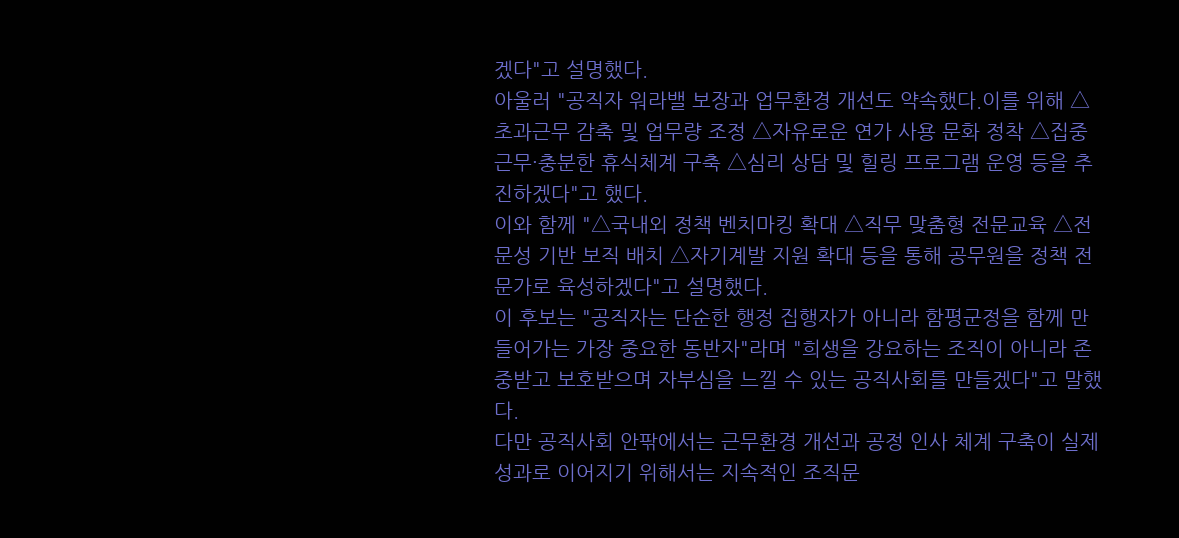겠다"고 설명했다.
아울러 "공직자 워라밸 보장과 업무환경 개선도 약속했다.이를 위해 △초과근무 감축 및 업무량 조정 △자유로운 연가 사용 문화 정착 △집중근무·충분한 휴식체계 구축 △심리 상담 및 힐링 프로그램 운영 등을 추진하겠다"고 했다.
이와 함께 "△국내외 정책 벤치마킹 확대 △직무 맞춤형 전문교육 △전문성 기반 보직 배치 △자기계발 지원 확대 등을 통해 공무원을 정책 전문가로 육성하겠다"고 설명했다.
이 후보는 "공직자는 단순한 행정 집행자가 아니라 함평군정을 함께 만들어가는 가장 중요한 동반자"라며 "희생을 강요하는 조직이 아니라 존중받고 보호받으며 자부심을 느낄 수 있는 공직사회를 만들겠다"고 말했다.
다만 공직사회 안팎에서는 근무환경 개선과 공정 인사 체계 구축이 실제 성과로 이어지기 위해서는 지속적인 조직문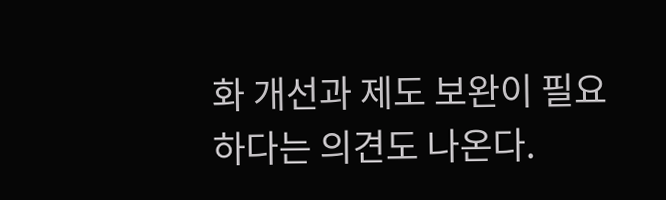화 개선과 제도 보완이 필요하다는 의견도 나온다.